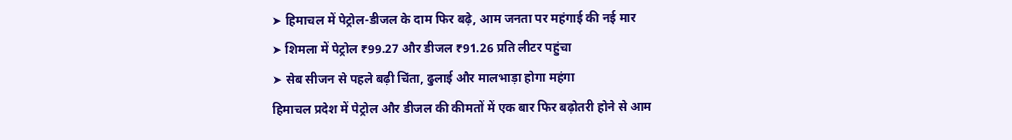➤ हिमाचल में पेट्रोल-डीजल के दाम फिर बढ़े, आम जनता पर महंगाई की नई मार
➤ शिमला में पेट्रोल ₹99.27 और डीजल ₹91.26 प्रति लीटर पहुंचा
➤ सेब सीजन से पहले बढ़ी चिंता, ढुलाई और मालभाड़ा होगा महंगा
हिमाचल प्रदेश में पेट्रोल और डीजल की कीमतों में एक बार फिर बढ़ोतरी होने से आम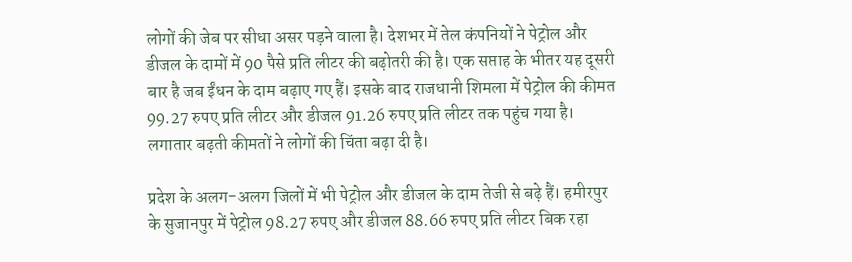लोगों की जेब पर सीधा असर पड़ने वाला है। देशभर में तेल कंपनियों ने पेट्रोल और डीजल के दामों में 90 पैसे प्रति लीटर की बढ़ोतरी की है। एक सप्ताह के भीतर यह दूसरी बार है जब ईंधन के दाम बढ़ाए गए हैं। इसके बाद राजधानी शिमला में पेट्रोल की कीमत 99.27 रुपए प्रति लीटर और डीजल 91.26 रुपए प्रति लीटर तक पहुंच गया है। लगातार बढ़ती कीमतों ने लोगों की चिंता बढ़ा दी है।

प्रदेश के अलग-अलग जिलों में भी पेट्रोल और डीजल के दाम तेजी से बढ़े हैं। हमीरपुर के सुजानपुर में पेट्रोल 98.27 रुपए और डीजल 88.66 रुपए प्रति लीटर बिक रहा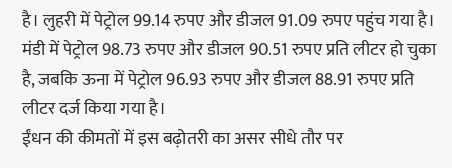है। लुहरी में पेट्रोल 99.14 रुपए और डीजल 91.09 रुपए पहुंच गया है। मंडी में पेट्रोल 98.73 रुपए और डीजल 90.51 रुपए प्रति लीटर हो चुका है, जबकि ऊना में पेट्रोल 96.93 रुपए और डीजल 88.91 रुपए प्रति लीटर दर्ज किया गया है।
ईंधन की कीमतों में इस बढ़ोतरी का असर सीधे तौर पर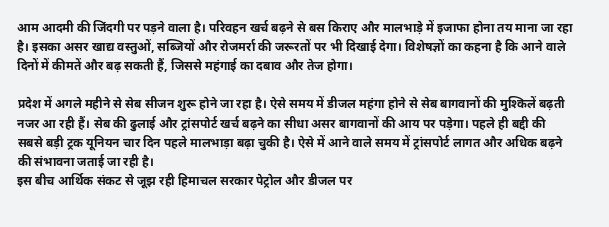आम आदमी की जिंदगी पर पड़ने वाला है। परिवहन खर्च बढ़ने से बस किराए और मालभाड़े में इजाफा होना तय माना जा रहा है। इसका असर खाद्य वस्तुओं, सब्जियों और रोजमर्रा की जरूरतों पर भी दिखाई देगा। विशेषज्ञों का कहना है कि आने वाले दिनों में कीमतें और बढ़ सकती हैं, जिससे महंगाई का दबाव और तेज होगा।

प्रदेश में अगले महीने से सेब सीजन शुरू होने जा रहा है। ऐसे समय में डीजल महंगा होने से सेब बागवानों की मुश्किलें बढ़ती नजर आ रही हैं। सेब की ढुलाई और ट्रांसपोर्ट खर्च बढ़ने का सीधा असर बागवानों की आय पर पड़ेगा। पहले ही बद्दी की सबसे बड़ी ट्रक यूनियन चार दिन पहले मालभाड़ा बढ़ा चुकी है। ऐसे में आने वाले समय में ट्रांसपोर्ट लागत और अधिक बढ़ने की संभावना जताई जा रही है।
इस बीच आर्थिक संकट से जूझ रही हिमाचल सरकार पेट्रोल और डीजल पर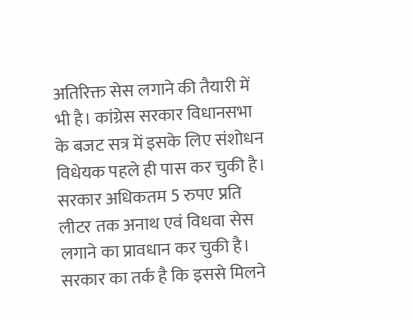अतिरिक्त सेस लगाने की तैयारी में भी है। कांग्रेस सरकार विधानसभा के बजट सत्र में इसके लिए संशोधन विधेयक पहले ही पास कर चुकी है। सरकार अधिकतम 5 रुपए प्रति लीटर तक अनाथ एवं विधवा सेस लगाने का प्रावधान कर चुकी है। सरकार का तर्क है कि इससे मिलने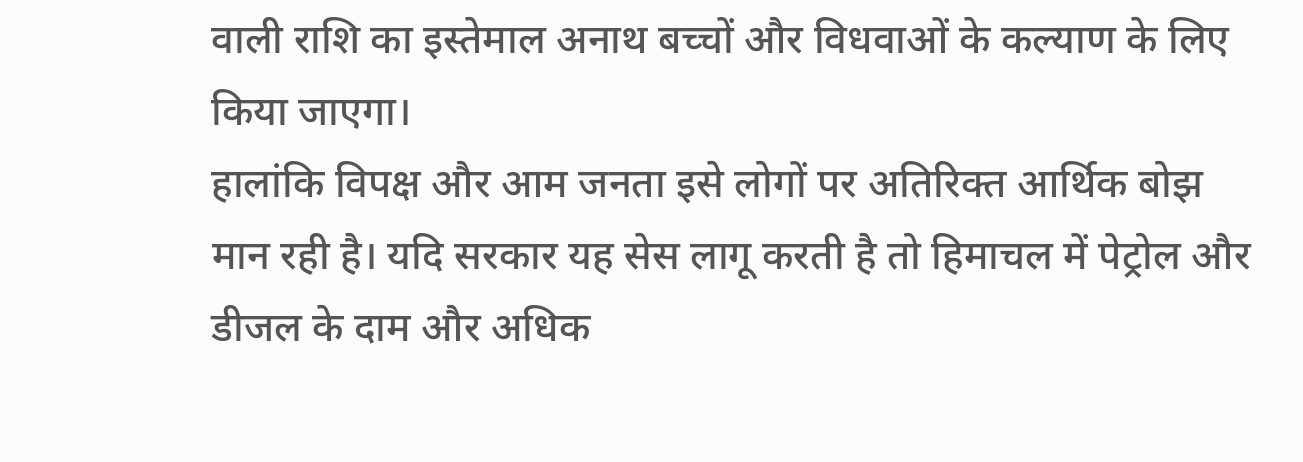वाली राशि का इस्तेमाल अनाथ बच्चों और विधवाओं के कल्याण के लिए किया जाएगा।
हालांकि विपक्ष और आम जनता इसे लोगों पर अतिरिक्त आर्थिक बोझ मान रही है। यदि सरकार यह सेस लागू करती है तो हिमाचल में पेट्रोल और डीजल के दाम और अधिक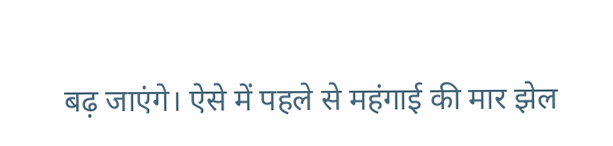बढ़ जाएंगे। ऐसे में पहले से महंगाई की मार झेल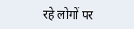रहे लोगों पर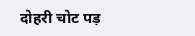दोहरी चोट पड़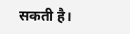सकती है।